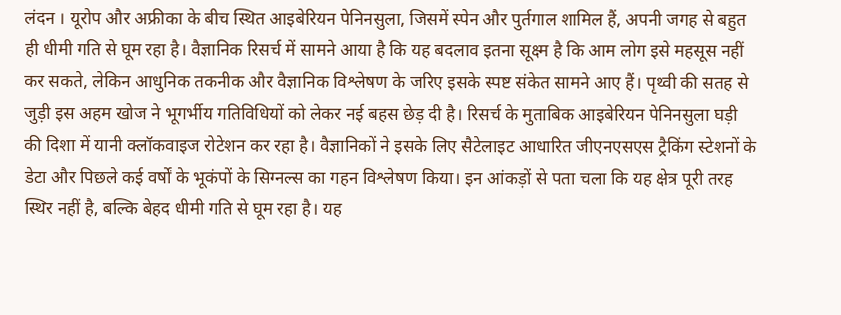लंदन । यूरोप और अफ्रीका के बीच स्थित आइबेरियन पेनिनसुला, जिसमें स्पेन और पुर्तगाल शामिल हैं, अपनी जगह से बहुत ही धीमी गति से घूम रहा है। वैज्ञानिक रिसर्च में सामने आया है कि यह बदलाव इतना सूक्ष्म है कि आम लोग इसे महसूस नहीं कर सकते, लेकिन आधुनिक तकनीक और वैज्ञानिक विश्लेषण के जरिए इसके स्पष्ट संकेत सामने आए हैं। पृथ्वी की सतह से जुड़ी इस अहम खोज ने भूगर्भीय गतिविधियों को लेकर नई बहस छेड़ दी है। रिसर्च के मुताबिक आइबेरियन पेनिनसुला घड़ी की दिशा में यानी क्लॉकवाइज रोटेशन कर रहा है। वैज्ञानिकों ने इसके लिए सैटेलाइट आधारित जीएनएसएस ट्रैकिंग स्टेशनों के डेटा और पिछले कई वर्षों के भूकंपों के सिग्नल्स का गहन विश्लेषण किया। इन आंकड़ों से पता चला कि यह क्षेत्र पूरी तरह स्थिर नहीं है, बल्कि बेहद धीमी गति से घूम रहा है। यह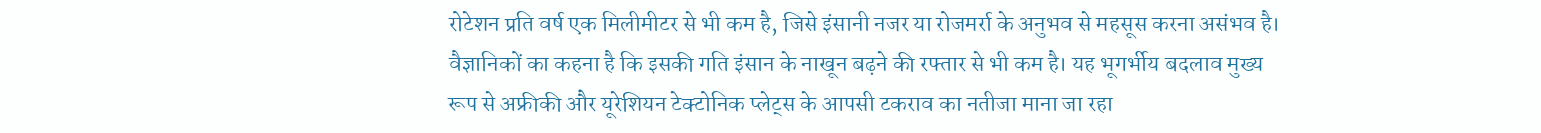रोटेशन प्रति वर्ष एक मिलीमीटर से भी कम है, जिसे इंसानी नजर या रोजमर्रा के अनुभव से महसूस करना असंभव है। वैज्ञानिकों का कहना है कि इसकी गति इंसान के नाखून बढ़ने की रफ्तार से भी कम है। यह भूगर्भीय बदलाव मुख्य रूप से अफ्रीकी और यूरेशियन टेक्टोनिक प्लेट्स के आपसी टकराव का नतीजा माना जा रहा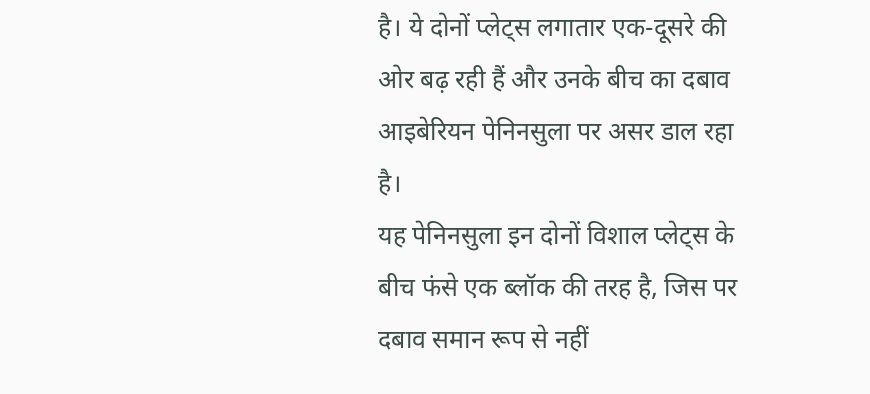है। ये दोनों प्लेट्स लगातार एक-दूसरे की ओर बढ़ रही हैं और उनके बीच का दबाव आइबेरियन पेनिनसुला पर असर डाल रहा है।
यह पेनिनसुला इन दोनों विशाल प्लेट्स के बीच फंसे एक ब्लॉक की तरह है, जिस पर दबाव समान रूप से नहीं